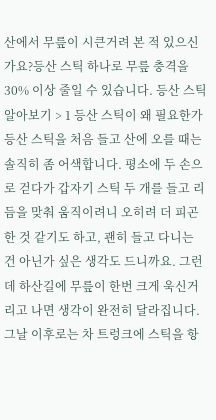산에서 무릎이 시큰거려 본 적 있으신가요?등산 스틱 하나로 무릎 충격을 30% 이상 줄일 수 있습니다. 등산 스틱 알아보기 > 1 등산 스틱이 왜 필요한가 등산 스틱을 처음 들고 산에 오를 때는 솔직히 좀 어색합니다. 평소에 두 손으로 걷다가 갑자기 스틱 두 개를 들고 리듬을 맞춰 움직이려니 오히려 더 피곤한 것 같기도 하고, 괜히 들고 다니는 건 아닌가 싶은 생각도 드니까요. 그런데 하산길에 무릎이 한번 크게 욱신거리고 나면 생각이 완전히 달라집니다. 그날 이후로는 차 트렁크에 스틱을 항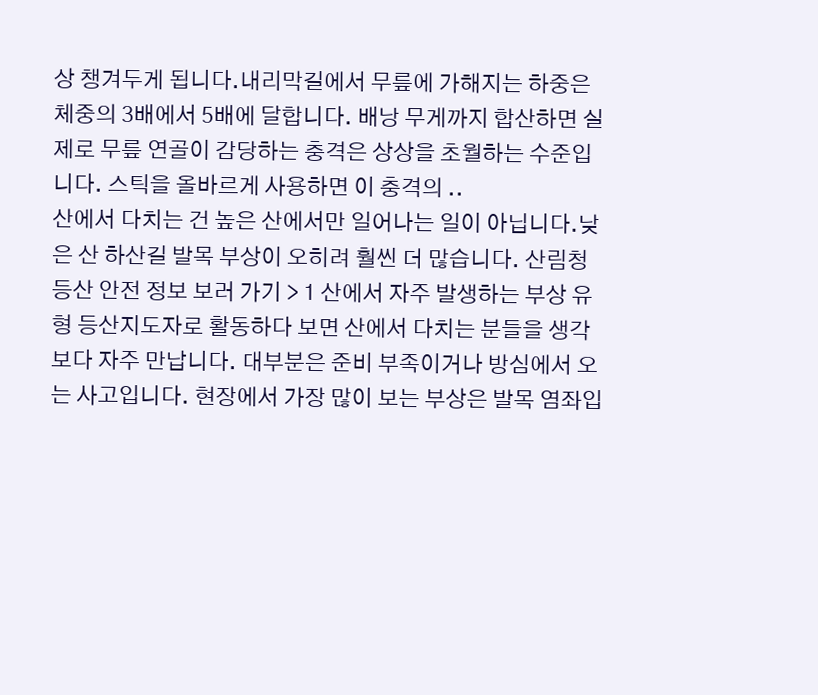상 챙겨두게 됩니다.내리막길에서 무릎에 가해지는 하중은 체중의 3배에서 5배에 달합니다. 배낭 무게까지 합산하면 실제로 무릎 연골이 감당하는 충격은 상상을 초월하는 수준입니다. 스틱을 올바르게 사용하면 이 충격의 ..
산에서 다치는 건 높은 산에서만 일어나는 일이 아닙니다.낮은 산 하산길 발목 부상이 오히려 훨씬 더 많습니다. 산림청 등산 안전 정보 보러 가기 > 1 산에서 자주 발생하는 부상 유형 등산지도자로 활동하다 보면 산에서 다치는 분들을 생각보다 자주 만납니다. 대부분은 준비 부족이거나 방심에서 오는 사고입니다. 현장에서 가장 많이 보는 부상은 발목 염좌입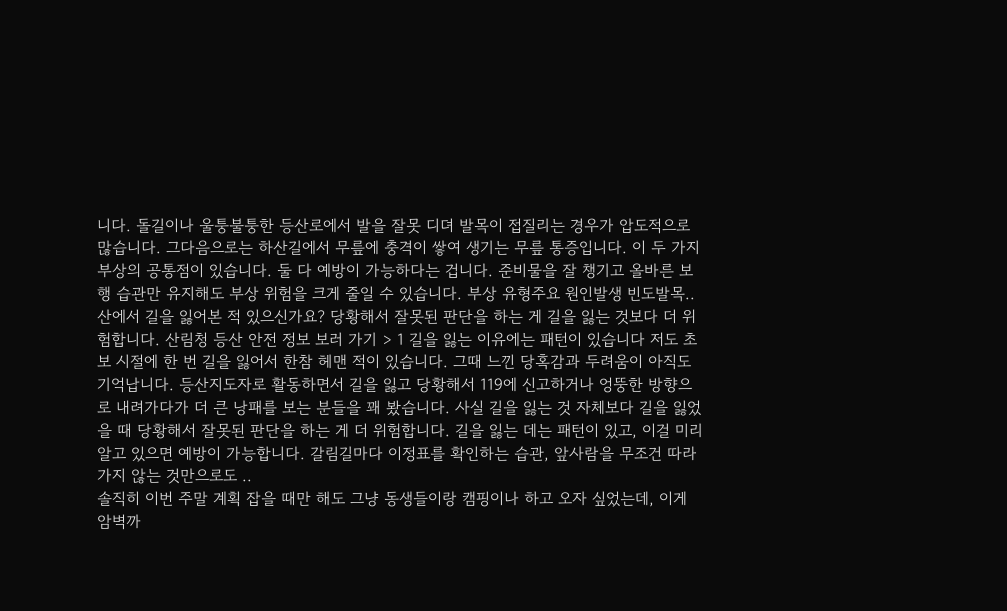니다. 돌길이나 울퉁불퉁한 등산로에서 발을 잘못 디뎌 발목이 접질리는 경우가 압도적으로 많습니다. 그다음으로는 하산길에서 무릎에 충격이 쌓여 생기는 무릎 통증입니다. 이 두 가지 부상의 공통점이 있습니다. 둘 다 예방이 가능하다는 겁니다. 준비물을 잘 챙기고 올바른 보행 습관만 유지해도 부상 위험을 크게 줄일 수 있습니다. 부상 유형주요 원인발생 빈도발목..
산에서 길을 잃어본 적 있으신가요? 당황해서 잘못된 판단을 하는 게 길을 잃는 것보다 더 위험합니다. 산림청 등산 안전 정보 보러 가기 > 1 길을 잃는 이유에는 패턴이 있습니다 저도 초보 시절에 한 번 길을 잃어서 한참 헤맨 적이 있습니다. 그때 느낀 당혹감과 두려움이 아직도 기억납니다. 등산지도자로 활동하면서 길을 잃고 당황해서 119에 신고하거나 엉뚱한 방향으로 내려가다가 더 큰 낭패를 보는 분들을 꽤 봤습니다. 사실 길을 잃는 것 자체보다 길을 잃었을 때 당황해서 잘못된 판단을 하는 게 더 위험합니다. 길을 잃는 데는 패턴이 있고, 이걸 미리 알고 있으면 예방이 가능합니다. 갈림길마다 이정표를 확인하는 습관, 앞사람을 무조건 따라가지 않는 것만으로도 ..
솔직히 이번 주말 계획 잡을 때만 해도 그냥 동생들이랑 캠핑이나 하고 오자 싶었는데, 이게 암벽까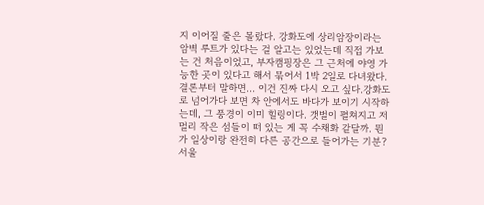지 이어질 줄은 몰랐다. 강화도에 상리암장이라는 암벽 루트가 있다는 걸 알고는 있었는데 직접 가보는 건 처음이었고, 부자캠핑장은 그 근처에 야영 가능한 곳이 있다고 해서 묶어서 1박 2일로 다녀왔다. 결론부터 말하면... 이건 진짜 다시 오고 싶다.강화도로 넘어가다 보면 차 안에서도 바다가 보이기 시작하는데, 그 풍경이 이미 힐링이다. 갯벌이 펼쳐지고 저 멀리 작은 섬들이 떠 있는 게 꼭 수채화 같달까. 뭔가 일상이랑 완전히 다른 공간으로 들어가는 기분? 서울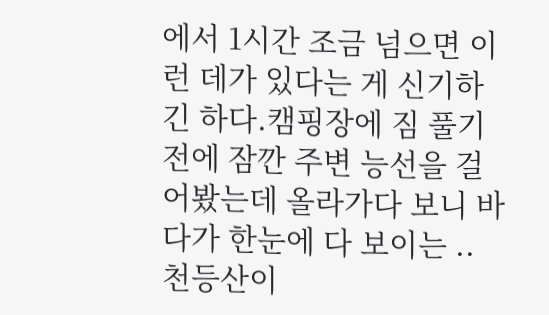에서 1시간 조금 넘으면 이런 데가 있다는 게 신기하긴 하다.캠핑장에 짐 풀기 전에 잠깐 주변 능선을 걸어봤는데 올라가다 보니 바다가 한눈에 다 보이는 ..
천등산이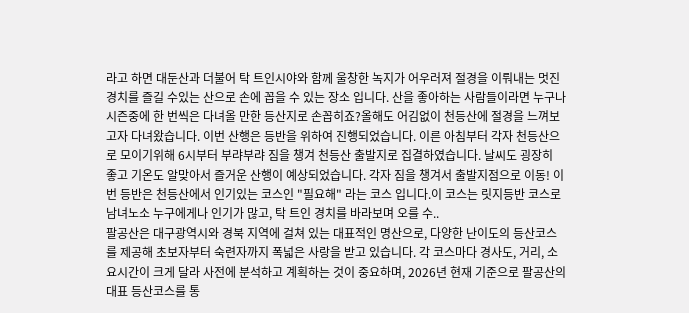라고 하면 대둔산과 더불어 탁 트인시야와 함께 울창한 녹지가 어우러져 절경을 이뤄내는 멋진 경치를 즐길 수있는 산으로 손에 꼽을 수 있는 장소 입니다. 산을 좋아하는 사람들이라면 누구나 시즌중에 한 번씩은 다녀올 만한 등산지로 손꼽히죠?올해도 어김없이 천등산에 절경을 느껴보고자 다녀왔습니다. 이번 산행은 등반을 위하여 진행되었습니다. 이른 아침부터 각자 천등산으로 모이기위해 6시부터 부랴부랴 짐을 챙겨 천등산 출발지로 집결하였습니다. 날씨도 굉장히 좋고 기온도 알맞아서 즐거운 산행이 예상되었습니다. 각자 짐을 챙겨서 출발지점으로 이동! 이번 등반은 천등산에서 인기있는 코스인 "필요해" 라는 코스 입니다.이 코스는 릿지등반 코스로 남녀노소 누구에게나 인기가 많고, 탁 트인 경치를 바라보며 오를 수..
팔공산은 대구광역시와 경북 지역에 걸쳐 있는 대표적인 명산으로, 다양한 난이도의 등산코스를 제공해 초보자부터 숙련자까지 폭넓은 사랑을 받고 있습니다. 각 코스마다 경사도, 거리, 소요시간이 크게 달라 사전에 분석하고 계획하는 것이 중요하며, 2026년 현재 기준으로 팔공산의 대표 등산코스를 통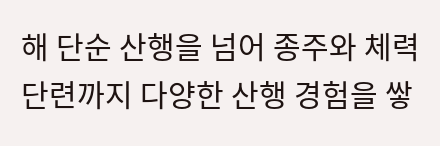해 단순 산행을 넘어 종주와 체력 단련까지 다양한 산행 경험을 쌓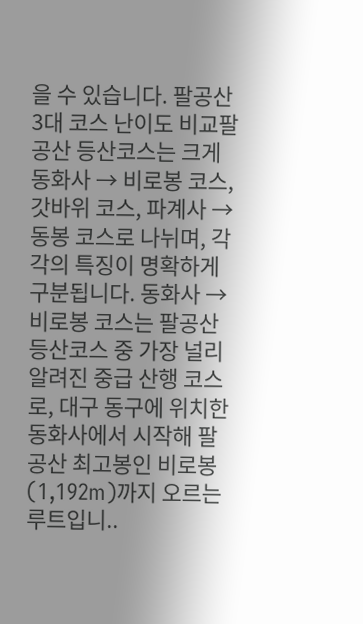을 수 있습니다. 팔공산 3대 코스 난이도 비교팔공산 등산코스는 크게 동화사 → 비로봉 코스, 갓바위 코스, 파계사 → 동봉 코스로 나뉘며, 각각의 특징이 명확하게 구분됩니다. 동화사 → 비로봉 코스는 팔공산 등산코스 중 가장 널리 알려진 중급 산행 코스로, 대구 동구에 위치한 동화사에서 시작해 팔공산 최고봉인 비로봉(1,192m)까지 오르는 루트입니..